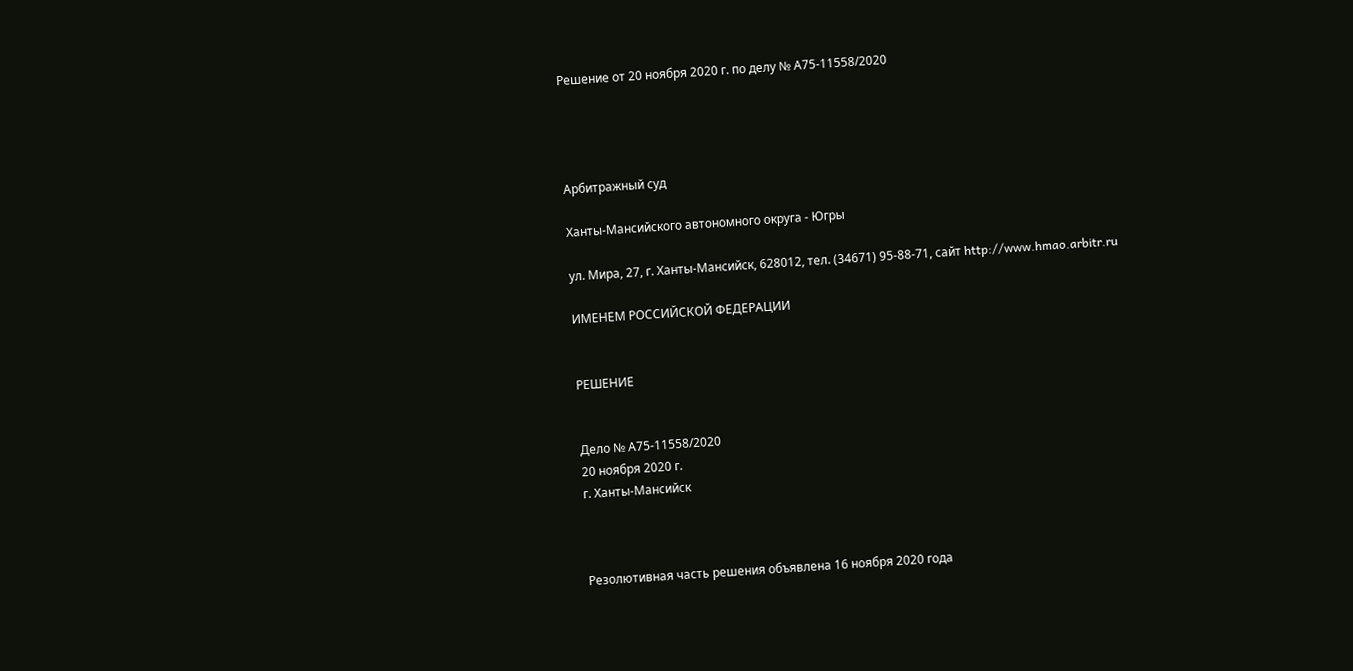Решение от 20 ноября 2020 г. по делу № А75-11558/2020




Арбитражный суд

Ханты-Мансийского автономного округа - Югры

ул. Мира, 27, г. Ханты-Мансийск, 628012, тел. (34671) 95-88-71, сайт http://www.hmao.arbitr.ru

ИМЕНЕМ РОССИЙСКОЙ ФЕДЕРАЦИИ


РЕШЕНИЕ


Дело № А75-11558/2020
20 ноября 2020 г.
г. Ханты-Мансийск



Резолютивная часть решения объявлена 16 ноября 2020 года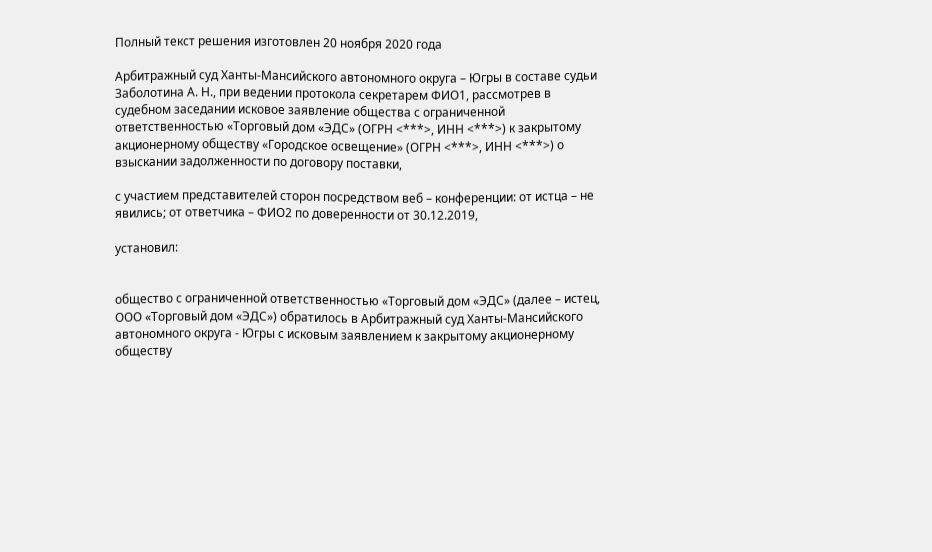Полный текст решения изготовлен 20 ноября 2020 года

Арбитражный суд Ханты-Мансийского автономного округа – Югры в составе судьи Заболотина А. Н., при ведении протокола секретарем ФИО1, рассмотрев в судебном заседании исковое заявление общества с ограниченной ответственностью «Торговый дом «ЭДС» (ОГРН <***>, ИНН <***>) к закрытому акционерному обществу «Городское освещение» (ОГРН <***>, ИНН <***>) о взыскании задолженности по договору поставки,

с участием представителей сторон посредством веб – конференции: от истца – не явились; от ответчика – ФИО2 по доверенности от 30.12.2019,

установил:


общество с ограниченной ответственностью «Торговый дом «ЭДС» (далее – истец, ООО «Торговый дом «ЭДС») обратилось в Арбитражный суд Ханты-Мансийского автономного округа - Югры с исковым заявлением к закрытому акционерному обществу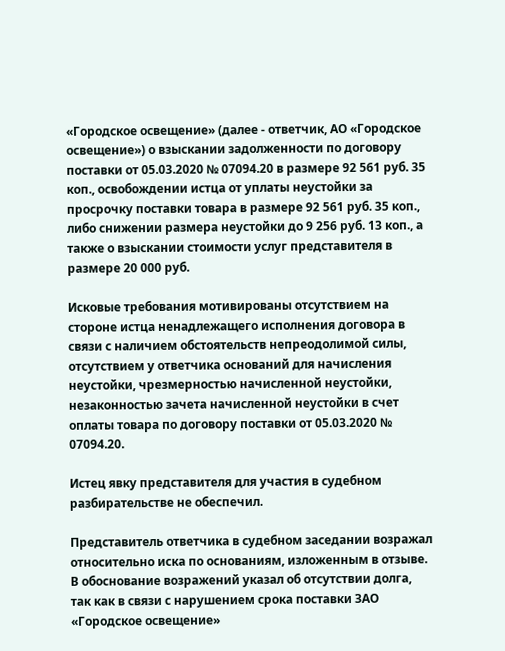«Городское освещение» (далее - ответчик, АО «Городское освещение») о взыскании задолженности по договору поставки от 05.03.2020 № 07094.20 в размере 92 561 руб. 35 коп., освобождении истца от уплаты неустойки за просрочку поставки товара в размере 92 561 руб. 35 коп., либо снижении размера неустойки до 9 256 руб. 13 коп., а также о взыскании стоимости услуг представителя в размере 20 000 руб.

Исковые требования мотивированы отсутствием на стороне истца ненадлежащего исполнения договора в связи с наличием обстоятельств непреодолимой силы, отсутствием у ответчика оснований для начисления неустойки, чрезмерностью начисленной неустойки, незаконностью зачета начисленной неустойки в счет оплаты товара по договору поставки от 05.03.2020 № 07094.20.

Истец явку представителя для участия в судебном разбирательстве не обеспечил.

Представитель ответчика в судебном заседании возражал относительно иска по основаниям, изложенным в отзыве. В обоснование возражений указал об отсутствии долга, так как в связи с нарушением срока поставки ЗАО «Городское освещение»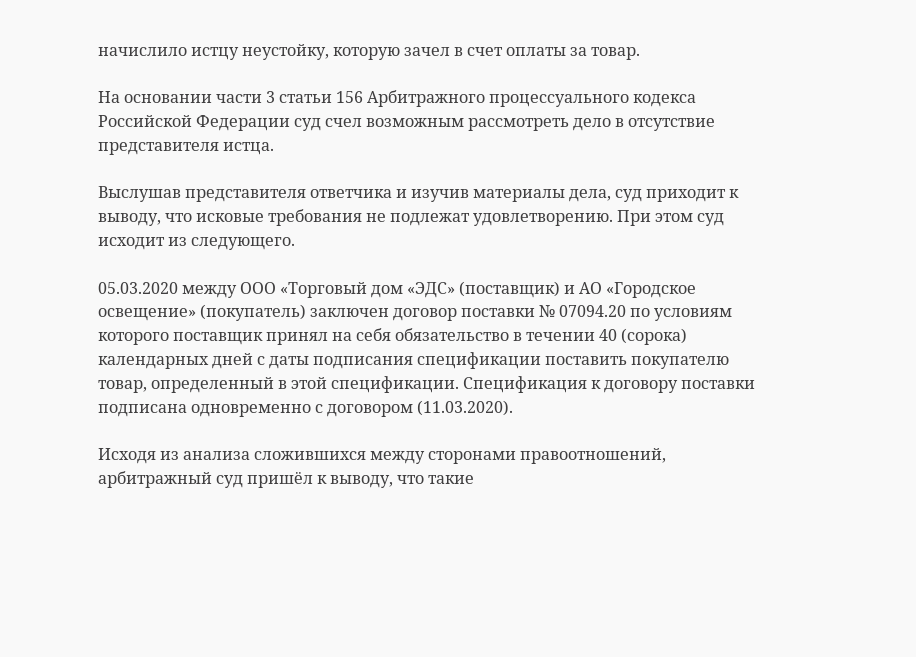начислило истцу неустойку, которую зачел в счет оплаты за товар.

На основании части 3 статьи 156 Арбитражного процессуального кодекса Российской Федерации суд счел возможным рассмотреть дело в отсутствие представителя истца.

Выслушав представителя ответчика и изучив материалы дела, суд приходит к выводу, что исковые требования не подлежат удовлетворению. При этом суд исходит из следующего.

05.03.2020 между ООО «Торговый дом «ЭДС» (поставщик) и АО «Городское освещение» (покупатель) заключен договор поставки № 07094.20 по условиям которого поставщик принял на себя обязательство в течении 40 (сорока) календарных дней с даты подписания спецификации поставить покупателю товар, определенный в этой спецификации. Спецификация к договору поставки подписана одновременно с договором (11.03.2020).

Исходя из анализа сложившихся между сторонами правоотношений, арбитражный суд пришёл к выводу, что такие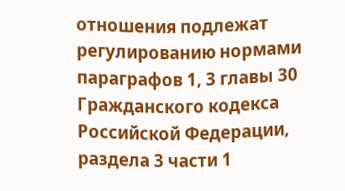отношения подлежат регулированию нормами параграфов 1, 3 главы 30 Гражданского кодекса Российской Федерации, раздела 3 части 1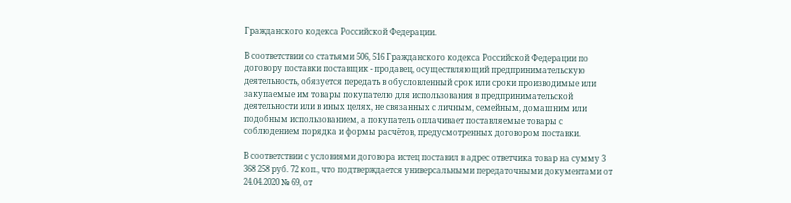Гражданского кодекса Российской Федерации.

В соответствии со статьями 506, 516 Гражданского кодекса Российской Федерации по договору поставки поставщик - продавец, осуществляющий предпринимательскую деятельность, обязуется передать в обусловленный срок или сроки производимые или закупаемые им товары покупателю для использования в предпринимательской деятельности или в иных целях, не связанных с личным, семейным, домашним или подобным использованием, а покупатель оплачивает поставляемые товары с соблюдением порядка и формы расчётов, предусмотренных договором поставки.

В соответствии с условиями договора истец поставил в адрес ответчика товар на сумму 3 368 258 руб. 72 коп., что подтверждается универсальными передаточными документами от 24.04.2020 № 69, от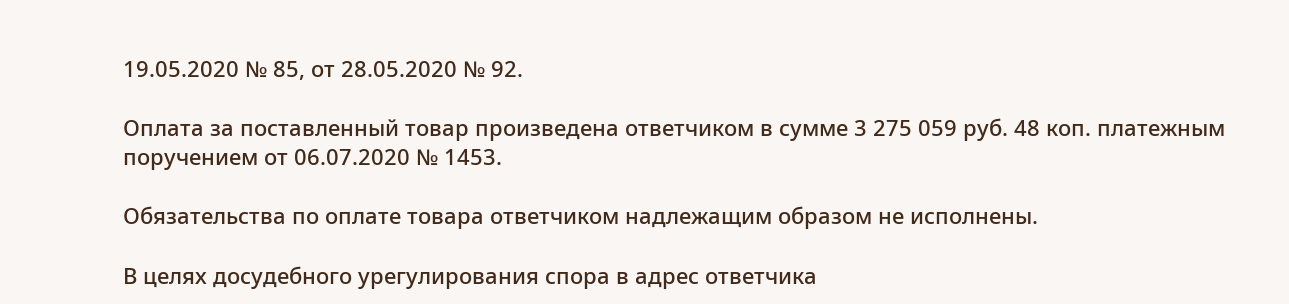19.05.2020 № 85, от 28.05.2020 № 92.

Оплата за поставленный товар произведена ответчиком в сумме 3 275 059 руб. 48 коп. платежным поручением от 06.07.2020 № 1453.

Обязательства по оплате товара ответчиком надлежащим образом не исполнены.

В целях досудебного урегулирования спора в адрес ответчика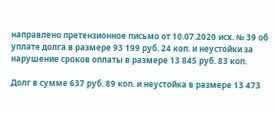направлено претензионное письмо от 10.07.2020 исх. № 39 об уплате долга в размере 93 199 руб. 24 коп. и неустойки за нарушение сроков оплаты в размере 13 845 руб. 83 коп.

Долг в сумме 637 руб. 89 коп. и неустойка в размере 13 473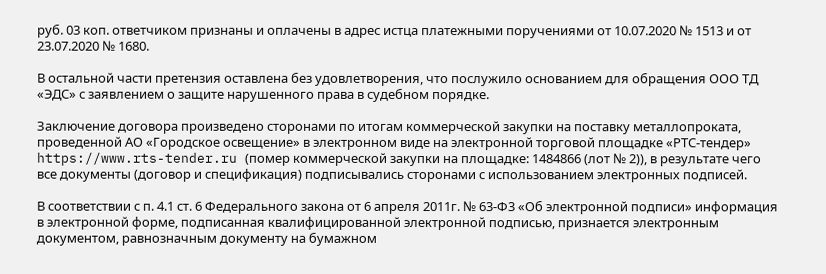руб. 03 коп. ответчиком признаны и оплачены в адрес истца платежными поручениями от 10.07.2020 № 1513 и от 23.07.2020 № 1680.

В остальной части претензия оставлена без удовлетворения, что послужило основанием для обращения ООО ТД «ЭДС» с заявлением о защите нарушенного права в судебном порядке.

Заключение договора произведено сторонами по итогам коммерческой закупки на поставку металлопроката, проведенной АО «Городское освещение» в электронном виде на электронной торговой площадке «РТС-тендер» https://www.rts-tender.ru (помер коммерческой закупки на площадке: 1484866 (лот № 2)), в результате чего все документы (договор и спецификация) подписывались сторонами с использованием электронных подписей.

В соответствии с п. 4.1 ст. 6 Федерального закона oт 6 апреля 2011г. № 63-Ф3 «Об электронной подписи» информация в электронной форме, подписанная квалифицированной электронной подписью, признается электронным документом, равнозначным документу на бумажном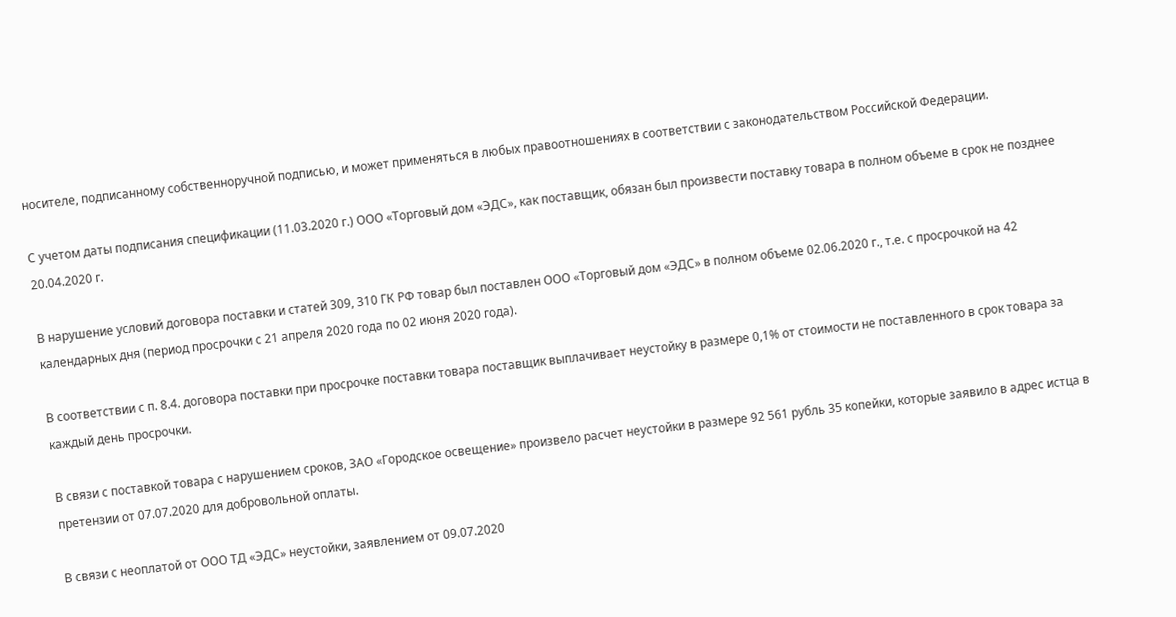носителе, подписанному собственноручной подписью, и может применяться в любых правоотношениях в соответствии с законодательством Российской Федерации.

С учетом даты подписания спецификации (11.03.2020 г.) ООО «Торговый дом «ЭДС», как поставщик, обязан был произвести поставку товара в полном объеме в срок не позднее 20.04.2020 г.

В нарушение условий договора поставки и статей 309, 310 ГК РФ товар был поставлен ООО «Торговый дом «ЭДС» в полном объеме 02.06.2020 г., т.е. с просрочкой на 42 календарных дня (период просрочки с 21 апреля 2020 года по 02 июня 2020 года).

В соответствии с п. 8.4. договора поставки при просрочке поставки товара поставщик выплачивает неустойку в размере 0,1% от стоимости не поставленного в срок товара за каждый день просрочки.

В связи с поставкой товара с нарушением сроков, ЗАО «Городское освещение» произвело расчет неустойки в размере 92 561 рубль 35 копейки, которые заявило в адрес истца в претензии от 07.07.2020 для добровольной оплаты.

В связи с неоплатой от ООО ТД «ЭДС» неустойки, заявлением от 09.07.2020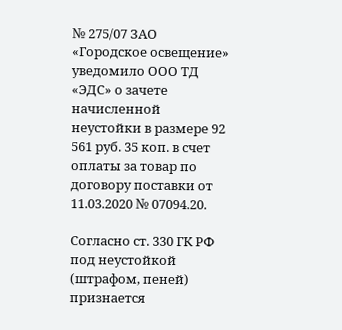№ 275/07 ЗАО «Городское освещение» уведомило ООО ТД «ЭДС» о зачете начисленной неустойки в размере 92 561 руб. 35 коп. в счет оплаты за товар по договору поставки от 11.03.2020 № 07094.20.

Согласно ст. 330 ГК РФ под неустойкой (штрафом, пеней) признается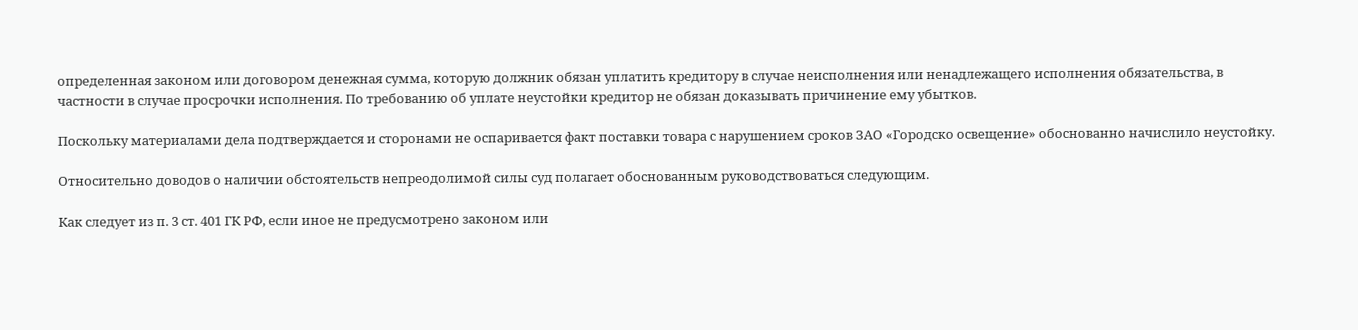определенная законом или договором денежная сумма, которую должник обязан уплатить кредитору в случае неисполнения или ненадлежащего исполнения обязательства, в частности в случае просрочки исполнения. По требованию об уплате неустойки кредитор не обязан доказывать причинение ему убытков.

Поскольку материалами дела подтверждается и сторонами не оспаривается факт поставки товара с нарушением сроков ЗАО «Городско освещение» обоснованно начислило неустойку.

Относительно доводов о наличии обстоятельств непреодолимой силы суд полагает обоснованным руководствоваться следующим.

Как следует из п. 3 ст. 401 ГК РФ, если иное не предусмотрено законом или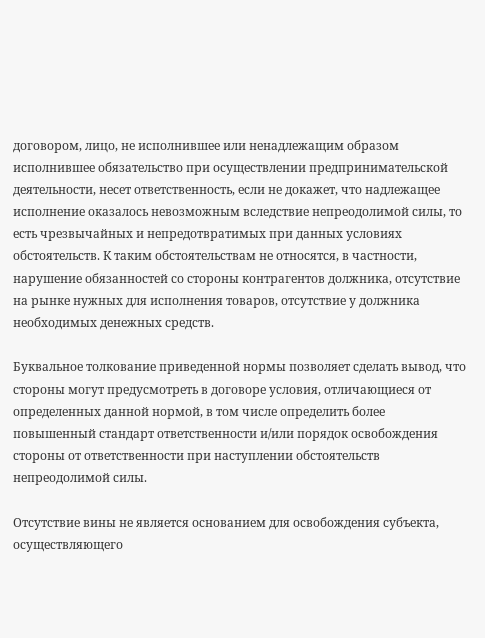договором, лицо, не исполнившее или ненадлежащим образом исполнившее обязательство при осуществлении предпринимательской деятельности, несет ответственность, если не докажет, что надлежащее исполнение оказалось невозможным вследствие непреодолимой силы, то есть чрезвычайных и непредотвратимых при данных условиях обстоятельств. К таким обстоятельствам не относятся, в частности, нарушение обязанностей со стороны контрагентов должника, отсутствие на рынке нужных для исполнения товаров, отсутствие у должника необходимых денежных средств.

Буквальное толкование приведенной нормы позволяет сделать вывод, что стороны могут предусмотреть в договоре условия, отличающиеся от определенных данной нормой, в том числе определить более повышенный стандарт ответственности и/или порядок освобождения стороны от ответственности при наступлении обстоятельств непреодолимой силы.

Отсутствие вины не является основанием для освобождения субъекта, осуществляющего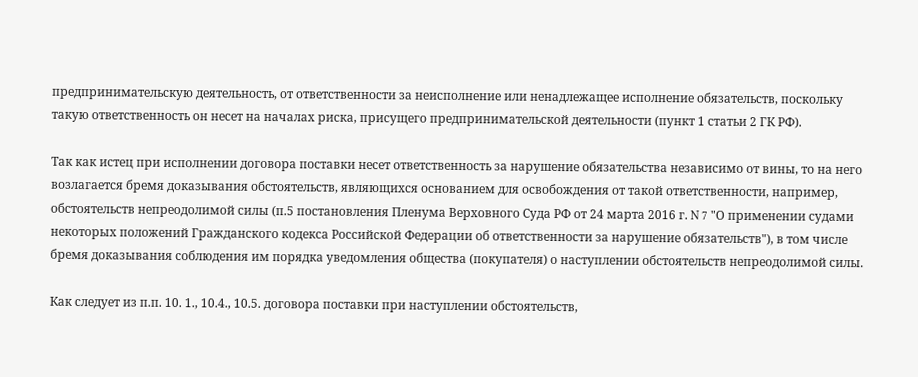предпринимательскую деятельность, от ответственности за неисполнение или ненадлежащее исполнение обязательств, поскольку такую ответственность он несет на началах риска, присущего предпринимательской деятельности (пункт 1 статьи 2 ГК РФ).

Так как истец при исполнении договора поставки несет ответственность за нарушение обязательства независимо от вины, то на него возлагается бремя доказывания обстоятельств, являющихся основанием для освобождения от такой ответственности, например, обстоятельств непреодолимой силы (п.5 постановления Пленума Верховного Суда РФ от 24 марта 2016 г. N 7 "О применении судами некоторых положений Гражданского кодекса Российской Федерации об ответственности за нарушение обязательств"), в том числе бремя доказывания соблюдения им порядка уведомления общества (покупателя) о наступлении обстоятельств непреодолимой силы.

Как следует из п.п. 10. 1., 10.4., 10.5. договора поставки при наступлении обстоятельств,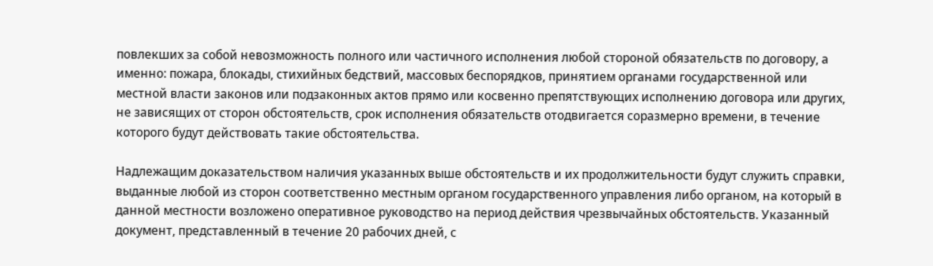повлекших за собой невозможность полного или частичного исполнения любой стороной обязательств по договору, а именно: пожара, блокады, стихийных бедствий, массовых беспорядков, принятием органами государственной или местной власти законов или подзаконных актов прямо или косвенно препятствующих исполнению договора или других, не зависящих от сторон обстоятельств, срок исполнения обязательств отодвигается соразмерно времени, в течение которого будут действовать такие обстоятельства.

Надлежащим доказательством наличия указанных выше обстоятельств и их продолжительности будут служить справки, выданные любой из сторон соответственно местным органом государственного управления либо органом, на который в данной местности возложено оперативное руководство на период действия чрезвычайных обстоятельств. Указанный документ, представленный в течение 20 рабочих дней, с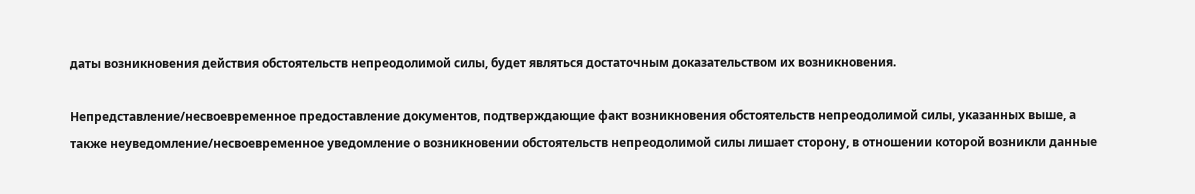даты возникновения действия обстоятельств непреодолимой силы, будет являться достаточным доказательством их возникновения.

Непредставление/несвоевременное предоставление документов, подтверждающие факт возникновения обстоятельств непреодолимой силы, указанных выше, а также неуведомление/несвоевременное уведомление о возникновении обстоятельств непреодолимой силы лишает сторону, в отношении которой возникли данные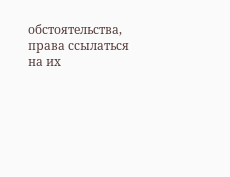обстоятельства, права ссылаться на их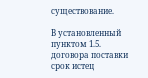существование.

В установленный пунктом 1.5. договора поставки срок истец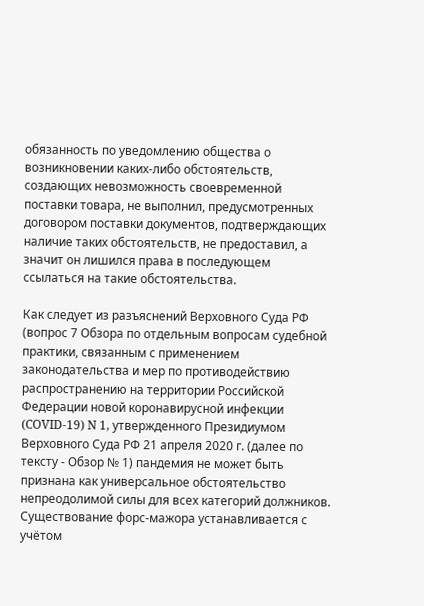обязанность по уведомлению общества о возникновении каких-либо обстоятельств, создающих невозможность своевременной поставки товара, не выполнил, предусмотренных договором поставки документов, подтверждающих наличие таких обстоятельств, не предоставил, а значит он лишился права в последующем ссылаться на такие обстоятельства.

Как следует из разъяснений Верховного Суда РФ (вопрос 7 Обзора по отдельным вопросам судебной практики, связанным с применением законодательства и мер по противодействию распространению на территории Российской Федерации новой коронавирусной инфекции (COVID-19) N 1, утвержденного Президиумом Верховного Суда РФ 21 апреля 2020 г. (далее по тексту - Обзор № 1) пандемия не может быть признана как универсальное обстоятельство непреодолимой силы для всех категорий должников. Существование форс-мажора устанавливается с учётом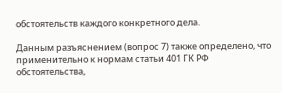обстоятельств каждого конкретного дела.

Данным разъяснением (вопрос 7) также определено, что применительно к нормам статьи 401 ГК РФ обстоятельства,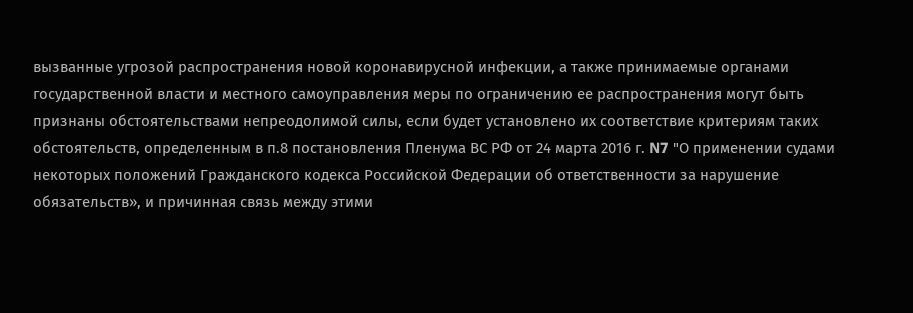вызванные угрозой распространения новой коронавирусной инфекции, а также принимаемые органами государственной власти и местного самоуправления меры по ограничению ее распространения могут быть признаны обстоятельствами непреодолимой силы, если будет установлено их соответствие критериям таких обстоятельств, определенным в п.8 постановления Пленума ВС РФ от 24 марта 2016 г. N7 "О применении судами некоторых положений Гражданского кодекса Российской Федерации об ответственности за нарушение обязательств», и причинная связь между этими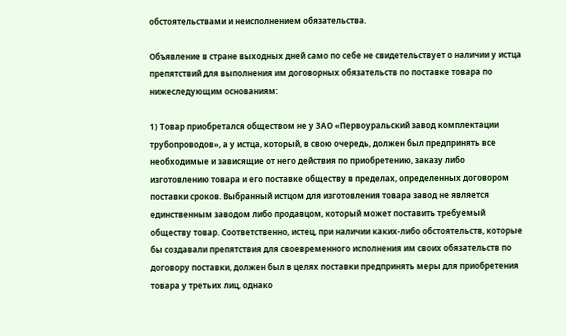обстоятельствами и неисполнением обязательства.

Объявление в стране выходных дней само по себе не свидетельствует о наличии у истца препятствий для выполнения им договорных обязательств по поставке товара по нижеследующим основаниям:

1) Товар приобретался обществом не у ЗАО «Первоуральский завод комплектации трубопроводов», а у истца, который, в свою очередь, должен был предпринять все необходимые и зависящие от него действия по приобретению, заказу либо изготовлению товара и его поставке обществу в пределах, определенных договором поставки сроков. Выбранный истцом для изготовления товара завод не является единственным заводом либо продавцом, который может поставить требуемый обществу товар. Соответственно, истец, при наличии каких-либо обстоятельств, которые бы создавали препятствия для своевременного исполнения им своих обязательств по договору поставки, должен был в целях поставки предпринять меры для приобретения товара у третьих лиц, однако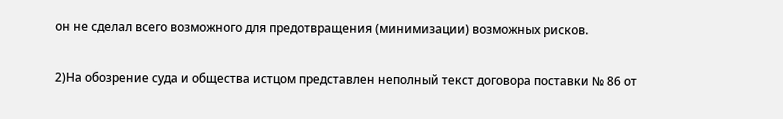он не сделал всего возможного для предотвращения (минимизации) возможных рисков.

2)На обозрение суда и общества истцом представлен неполный текст договора поставки № 86 от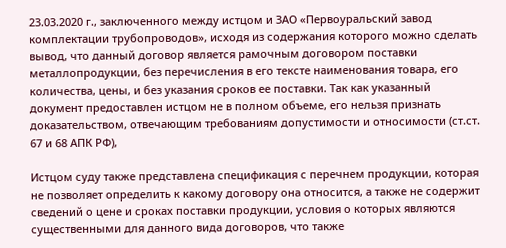23.03.2020 г., заключенного между истцом и ЗАО «Первоуральский завод комплектации трубопроводов», исходя из содержания которого можно сделать вывод, что данный договор является рамочным договором поставки металлопродукции, без перечисления в его тексте наименования товара, его количества, цены, и без указания сроков ее поставки. Так как указанный документ предоставлен истцом не в полном объеме, его нельзя признать доказательством, отвечающим требованиям допустимости и относимости (ст.ст. 67 и 68 АПК РФ),

Истцом суду также представлена спецификация с перечнем продукции, которая не позволяет определить к какому договору она относится, а также не содержит сведений о цене и сроках поставки продукции, условия о которых являются существенными для данного вида договоров, что также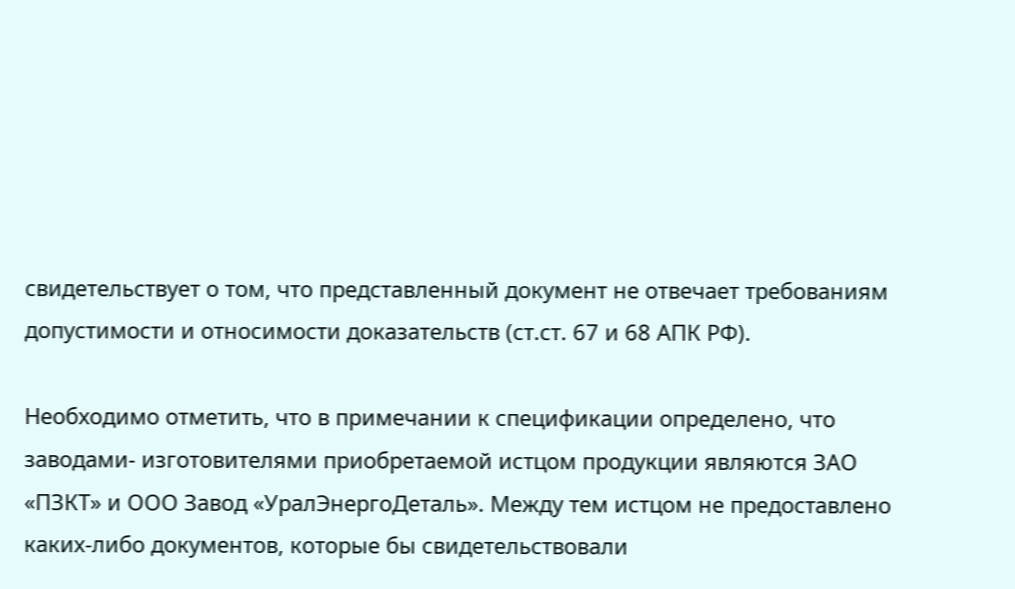свидетельствует о том, что представленный документ не отвечает требованиям допустимости и относимости доказательств (ст.ст. 67 и 68 АПК РФ).

Необходимо отметить, что в примечании к спецификации определено, что заводами- изготовителями приобретаемой истцом продукции являются ЗАО «ПЗКТ» и ООО Завод «УралЭнергоДеталь». Между тем истцом не предоставлено каких-либо документов, которые бы свидетельствовали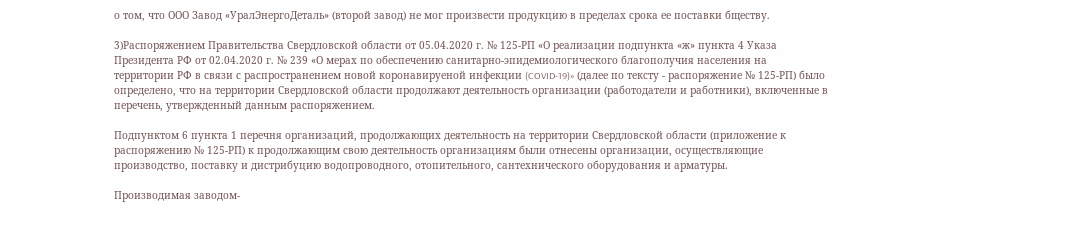о том, что ООО Завод «УралЭнергоДеталь» (второй завод) не мог произвести продукцию в пределах срока ее поставки бществу.

3)Распоряжением Правительства Свердловской области от 05.04.2020 г. № 125-РП «О реализации подпункта «ж» пункта 4 Указа Президента РФ от 02.04.2020 г. № 239 «О мерах по обеспечению санитарно-эпидемиологического благополучия населения на территории РФ в связи с распространением новой коронавируеной инфекции (COVID-19)» (далее по тексту - распоряжение № 125-РП) было определено, что на территории Свердловской области продолжают деятельность организации (работодатели и работники), включенные в перечень, утвержденный данным распоряжением.

Подпунктом 6 пункта 1 перечня организаций, продолжающих деятельность на территории Свердловской области (приложение к распоряжению № 125-РП) к продолжающим свою деятельность организациям были отнесены организации, осуществляющие производство, поставку и дистрибуцию водопроводного, отопительного, сантехнического оборудования и арматуры.

Производимая заводом-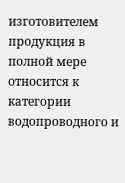изготовителем продукция в полной мере относится к категории водопроводного и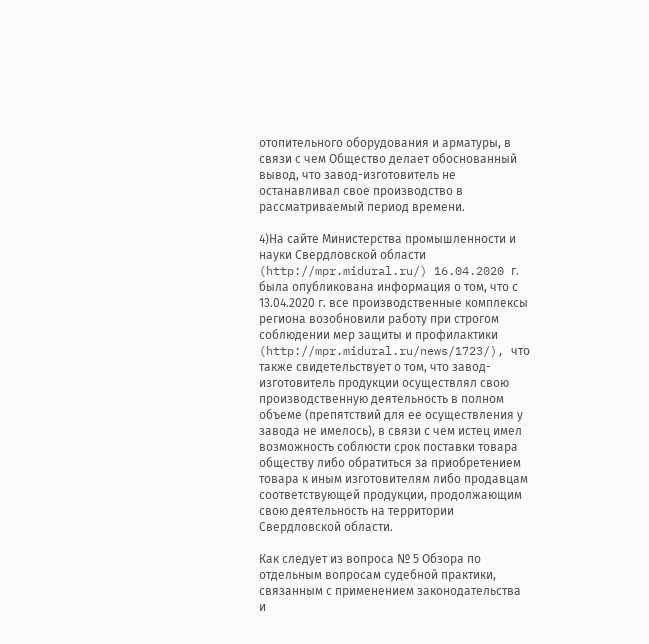отопительного оборудования и арматуры, в связи с чем Общество делает обоснованный вывод, что завод-изготовитель не останавливал свое производство в рассматриваемый период времени.

4)На сайте Министерства промышленности и науки Свердловской области (http://mpr.midural.ru/) 16.04.2020 г. была опубликована информация о том, что с 13.04.2020 г. все производственные комплексы региона возобновили работу при строгом соблюдении мер защиты и профилактики (http://mpr.midural.ru/news/1723/), что также свидетельствует о том, что завод- изготовитель продукции осуществлял свою производственную деятельность в полном объеме (препятствий для ее осуществления у завода не имелось), в связи с чем истец имел возможность соблюсти срок поставки товара обществу либо обратиться за приобретением товара к иным изготовителям либо продавцам соответствующей продукции, продолжающим свою деятельность на территории Свердловской области.

Как следует из вопроса № 5 Обзора по отдельным вопросам судебной практики, связанным с применением законодательства и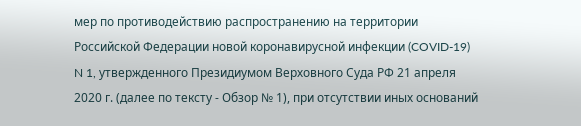мер по противодействию распространению на территории Российской Федерации новой коронавирусной инфекции (COVID-19) N 1, утвержденного Президиумом Верховного Суда РФ 21 апреля 2020 г. (далее по тексту - Обзор № 1), при отсутствии иных оснований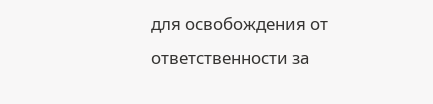для освобождения от ответственности за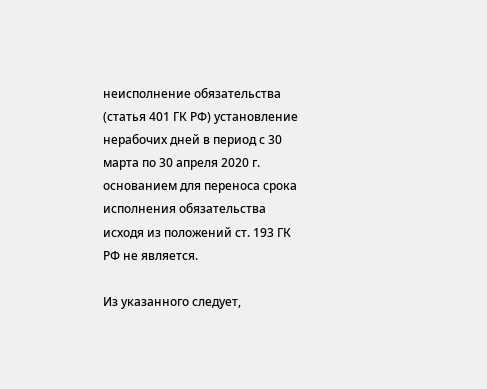неисполнение обязательства (статья 401 ГК РФ) установление нерабочих дней в период с 30 марта по 30 апреля 2020 г. основанием для переноса срока исполнения обязательства исходя из положений ст. 193 ГК РФ не является.

Из указанного следует,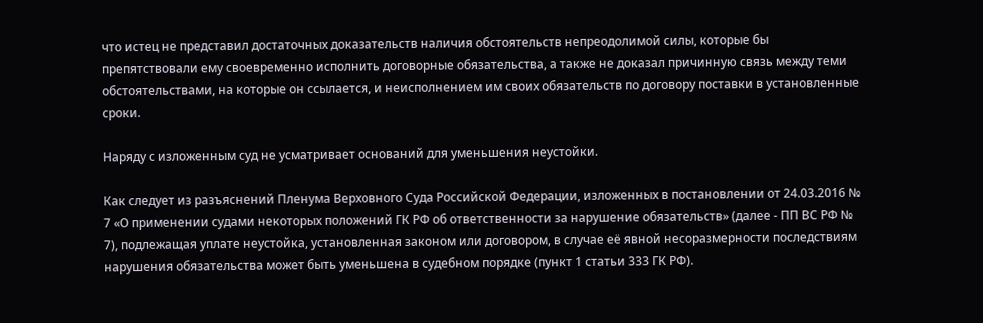что истец не представил достаточных доказательств наличия обстоятельств непреодолимой силы, которые бы препятствовали ему своевременно исполнить договорные обязательства, а также не доказал причинную связь между теми обстоятельствами, на которые он ссылается, и неисполнением им своих обязательств по договору поставки в установленные сроки.

Наряду с изложенным суд не усматривает оснований для уменьшения неустойки.

Как следует из разъяснений Пленума Верховного Суда Российской Федерации, изложенных в постановлении от 24.03.2016 № 7 «О применении судами некоторых положений ГК РФ об ответственности за нарушение обязательств» (далее - ПП ВС РФ № 7), подлежащая уплате неустойка, установленная законом или договором, в случае её явной несоразмерности последствиям нарушения обязательства может быть уменьшена в судебном порядке (пункт 1 статьи 333 ГК РФ).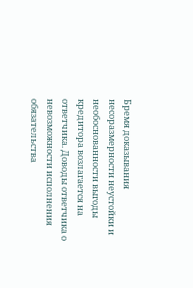Бремя доказывания несоразмерности неустойки и необоснованности выгоды кредитора возлагается на ответчика. Доводы ответчика о невозможности исполнения обязательства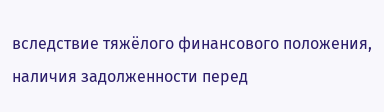вследствие тяжёлого финансового положения, наличия задолженности перед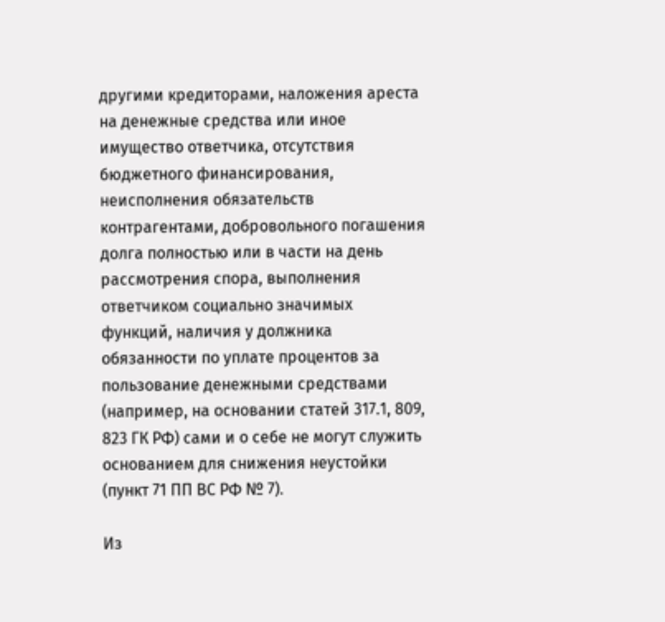другими кредиторами, наложения ареста на денежные средства или иное имущество ответчика, отсутствия бюджетного финансирования, неисполнения обязательств контрагентами, добровольного погашения долга полностью или в части на день рассмотрения спора, выполнения ответчиком социально значимых функций, наличия у должника обязанности по уплате процентов за пользование денежными средствами (например, на основании статей 317.1, 809, 823 ГК РФ) сами и о себе не могут служить основанием для снижения неустойки (пункт 71 ПП ВС РФ № 7).

Из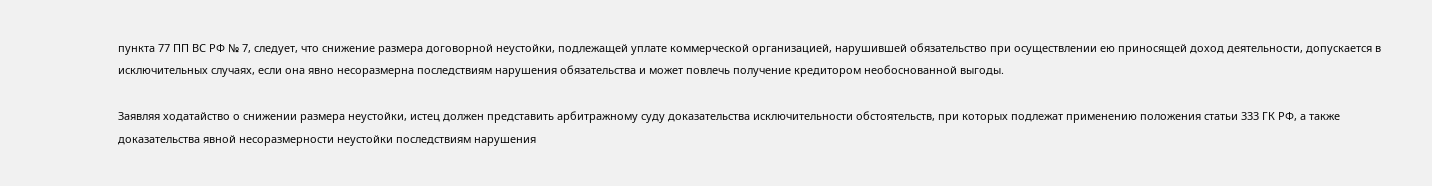пункта 77 ПП ВС РФ № 7, следует, что снижение размера договорной неустойки, подлежащей уплате коммерческой организацией, нарушившей обязательство при осуществлении ею приносящей доход деятельности, допускается в исключительных случаях, если она явно несоразмерна последствиям нарушения обязательства и может повлечь получение кредитором необоснованной выгоды.

Заявляя ходатайство о снижении размера неустойки, истец должен представить арбитражному суду доказательства исключительности обстоятельств, при которых подлежат применению положения статьи 333 ГК РФ, а также доказательства явной несоразмерности неустойки последствиям нарушения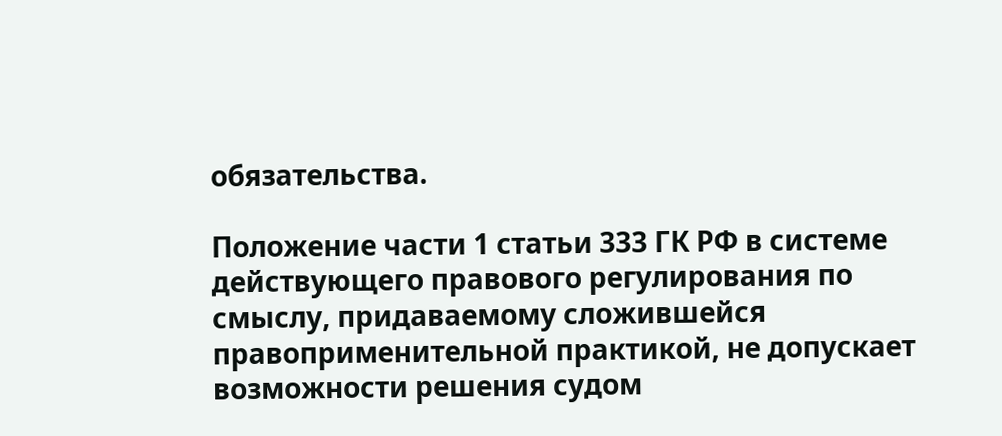обязательства.

Положение части 1 статьи 333 ГК РФ в системе действующего правового регулирования по смыслу, придаваемому сложившейся правоприменительной практикой, не допускает возможности решения судом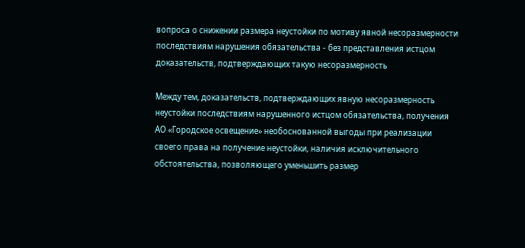вопроса о снижении размера неустойки по мотиву явной несоразмерности последствиям нарушения обязательства - без представления истцом доказательств, подтверждающих такую несоразмерность

Между тем, доказательств, подтверждающих явную несоразмерность неустойки последствиям нарушенного истцом обязательства, получения АО «Городское освещение» необоснованной выгоды при реализации своего права на получение неустойки, наличия исключительного обстоятельства, позволяющего уменьшить размер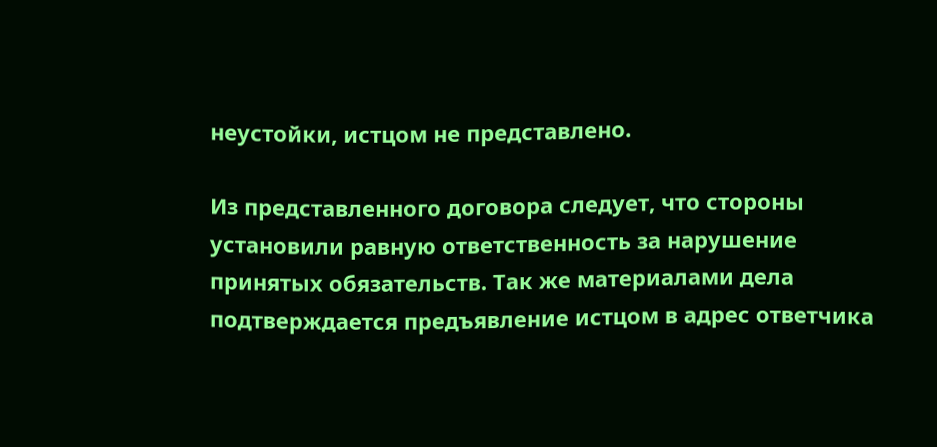неустойки, истцом не представлено.

Из представленного договора следует, что стороны установили равную ответственность за нарушение принятых обязательств. Так же материалами дела подтверждается предъявление истцом в адрес ответчика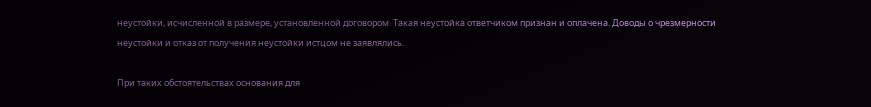неустойки, исчисленной в размере, установленной договором. Такая неустойка ответчиком признан и оплачена. Доводы о чрезмерности неустойки и отказ от получения неустойки истцом не заявлялись.

При таких обстоятельствах основания для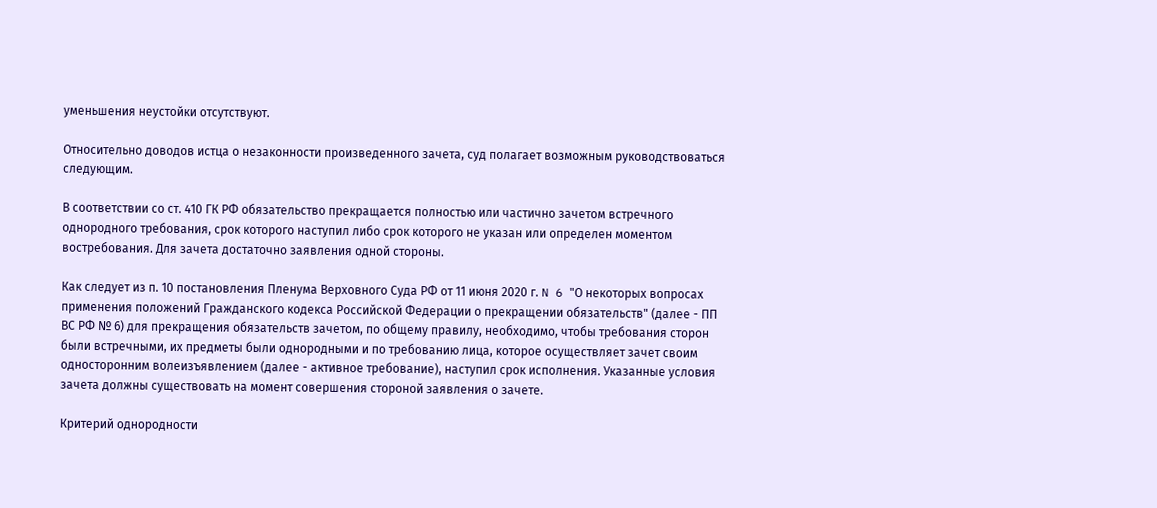уменьшения неустойки отсутствуют.

Относительно доводов истца о незаконности произведенного зачета, суд полагает возможным руководствоваться следующим.

В соответствии со ст. 410 ГК РФ обязательство прекращается полностью или частично зачетом встречного однородного требования, срок которого наступил либо срок которого не указан или определен моментом востребования. Для зачета достаточно заявления одной стороны.

Как следует из п. 10 постановления Пленума Верховного Суда РФ от 11 июня 2020 г. N 6 "О некоторых вопросах применения положений Гражданского кодекса Российской Федерации о прекращении обязательств" (далее - ПП ВС РФ № 6) для прекращения обязательств зачетом, по общему правилу, необходимо, чтобы требования сторон были встречными, их предметы были однородными и по требованию лица, которое осуществляет зачет своим односторонним волеизъявлением (далее - активное требование), наступил срок исполнения. Указанные условия зачета должны существовать на момент совершения стороной заявления о зачете.

Критерий однородности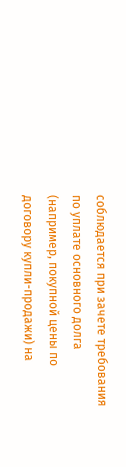соблюдается при зачете требования по уплате основного долга (например, покупной цены по договору купли-продажи) на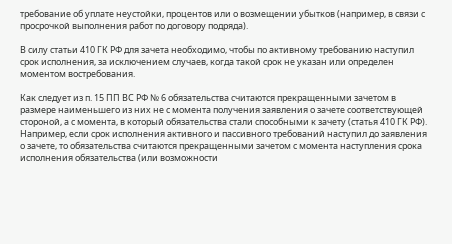требование об уплате неустойки, процентов или о возмещении убытков (например, в связи с просрочкой выполнения работ по договору подряда).

В силу статьи 410 ГК РФ для зачета необходимо, чтобы по активному требованию наступил срок исполнения, за исключением случаев, когда такой срок не указан или определен моментом востребования.

Как следует из п. 15 ПП ВС РФ № 6 обязательства считаются прекращенными зачетом в размере наименьшего из них не с момента получения заявления о зачете соответствующей стороной, а с момента, в который обязательства стали способными к зачету (статья 410 ГК РФ). Например, если срок исполнения активного и пассивного требований наступил до заявления о зачете, то обязательства считаются прекращенными зачетом с момента наступления срока исполнения обязательства (или возможности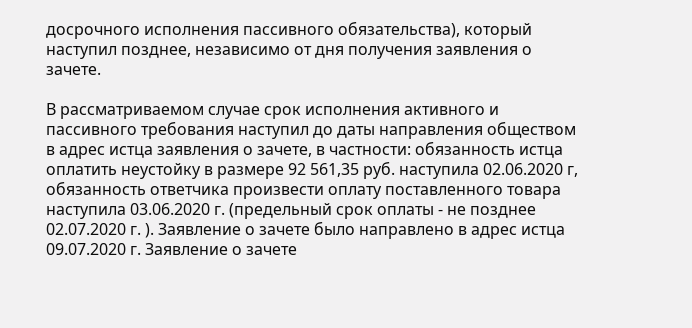досрочного исполнения пассивного обязательства), который наступил позднее, независимо от дня получения заявления о зачете.

В рассматриваемом случае срок исполнения активного и пассивного требования наступил до даты направления обществом в адрес истца заявления о зачете, в частности: обязанность истца оплатить неустойку в размере 92 561,35 руб. наступила 02.06.2020 г, обязанность ответчика произвести оплату поставленного товара наступила 03.06.2020 г. (предельный срок оплаты - не позднее 02.07.2020 г. ). Заявление о зачете было направлено в адрес истца 09.07.2020 г. Заявление о зачете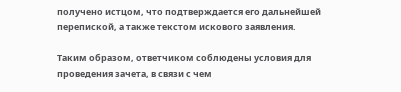получено истцом, что подтверждается его дальнейшей перепиской, а также текстом искового заявления.

Таким образом, ответчиком соблюдены условия для проведения зачета, в связи с чем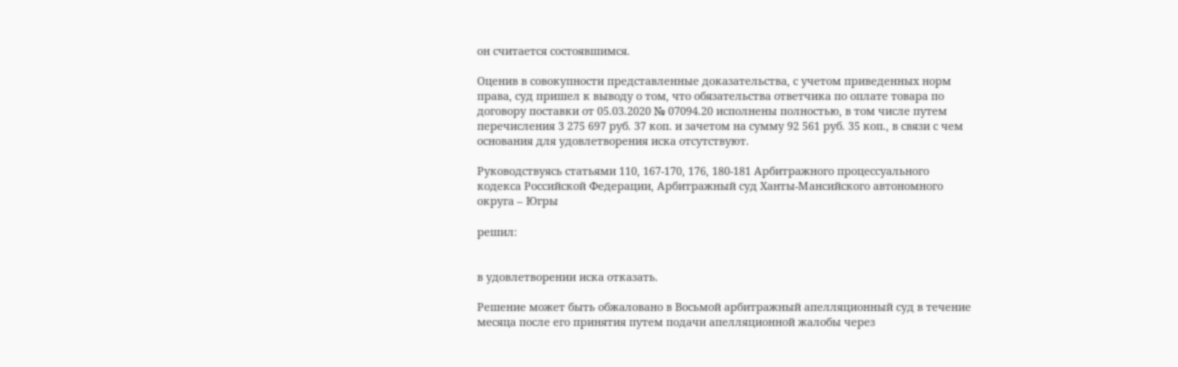он считается состоявшимся.

Оценив в совокупности представленные доказательства, с учетом приведенных норм права, суд пришел к выводу о том, что обязательства ответчика по оплате товара по договору поставки от 05.03.2020 № 07094.20 исполнены полностью, в том числе путем перечисления 3 275 697 руб. 37 коп. и зачетом на сумму 92 561 руб. 35 коп., в связи с чем основания для удовлетворения иска отсутствуют.

Руководствуясь статьями 110, 167-170, 176, 180-181 Арбитражного процессуального кодекса Российской Федерации, Арбитражный суд Ханты-Мансийского автономного округа – Югры

решил:


в удовлетворении иска отказать.

Решение может быть обжаловано в Восьмой арбитражный апелляционный суд в течение месяца после его принятия путем подачи апелляционной жалобы через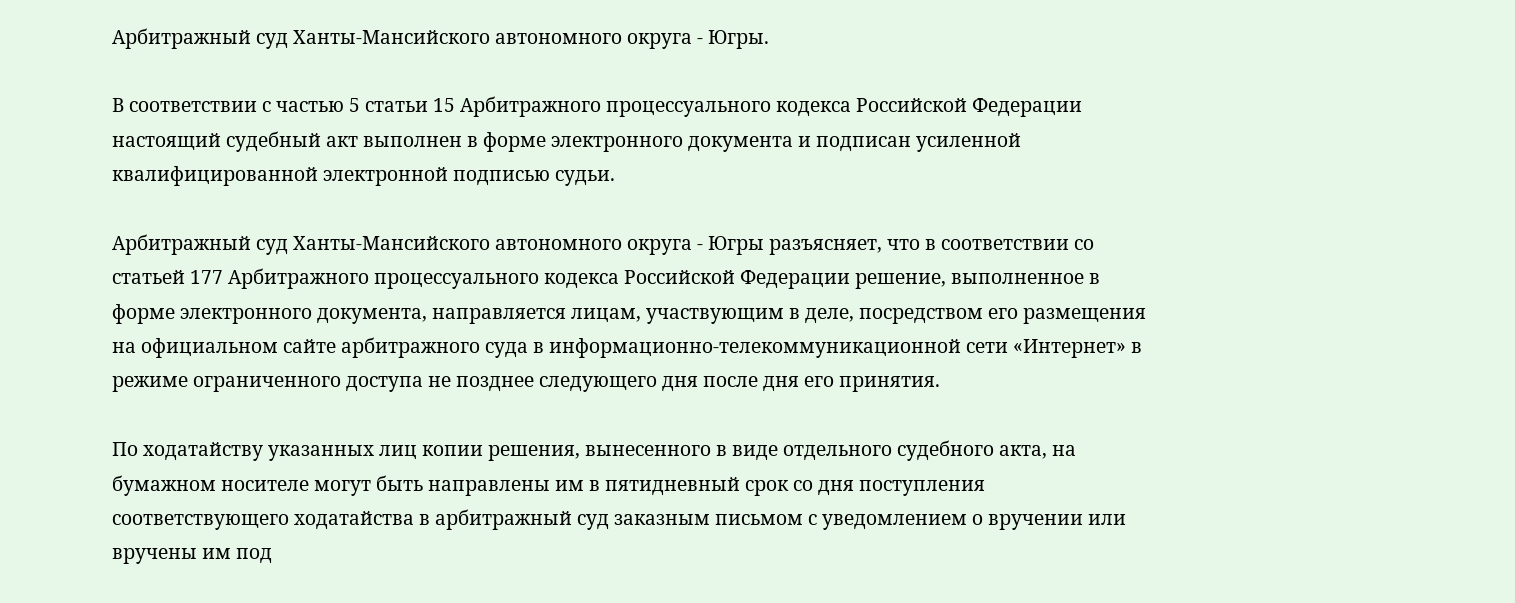Арбитражный суд Ханты-Мансийского автономного округа - Югры.

В соответствии с частью 5 статьи 15 Арбитражного процессуального кодекса Российской Федерации настоящий судебный акт выполнен в форме электронного документа и подписан усиленной квалифицированной электронной подписью судьи.

Арбитражный суд Ханты-Мансийского автономного округа - Югры разъясняет, что в соответствии со статьей 177 Арбитражного процессуального кодекса Российской Федерации решение, выполненное в форме электронного документа, направляется лицам, участвующим в деле, посредством его размещения на официальном сайте арбитражного суда в информационно-телекоммуникационной сети «Интернет» в режиме ограниченного доступа не позднее следующего дня после дня его принятия.

По ходатайству указанных лиц копии решения, вынесенного в виде отдельного судебного акта, на бумажном носителе могут быть направлены им в пятидневный срок со дня поступления соответствующего ходатайства в арбитражный суд заказным письмом с уведомлением о вручении или вручены им под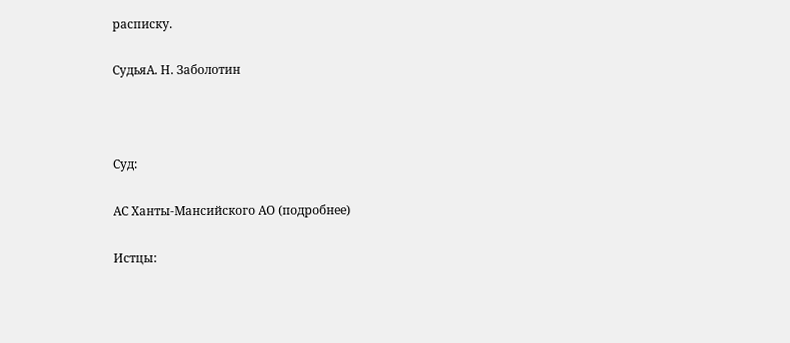расписку.

СудьяА. Н. Заболотин



Суд:

АС Ханты-Мансийского АО (подробнее)

Истцы: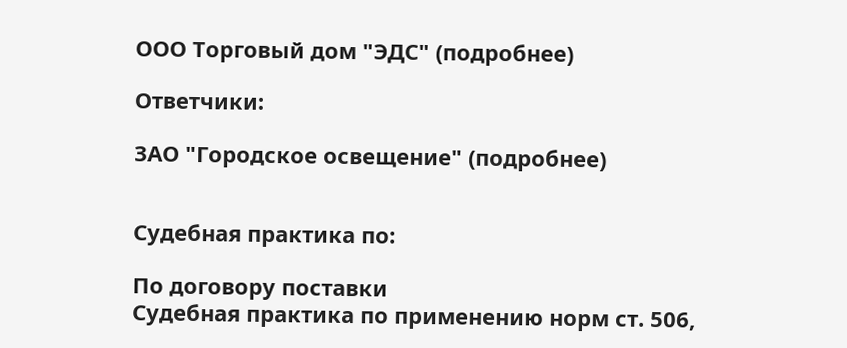ООО Торговый дом "ЭДС" (подробнее)

Ответчики:

ЗАО "Городское освещение" (подробнее)


Судебная практика по:

По договору поставки
Судебная практика по применению норм ст. 506,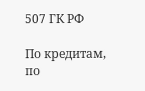507 ГК РФ

По кредитам, по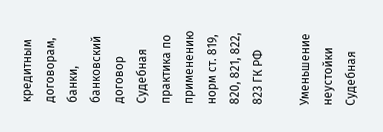кредитным договорам, банки, банковский договор
Судебная практика по применению норм ст. 819, 820, 821, 822, 823 ГК РФ

Уменьшение неустойки
Судебная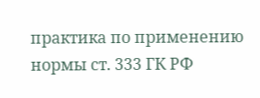практика по применению нормы ст. 333 ГК РФ